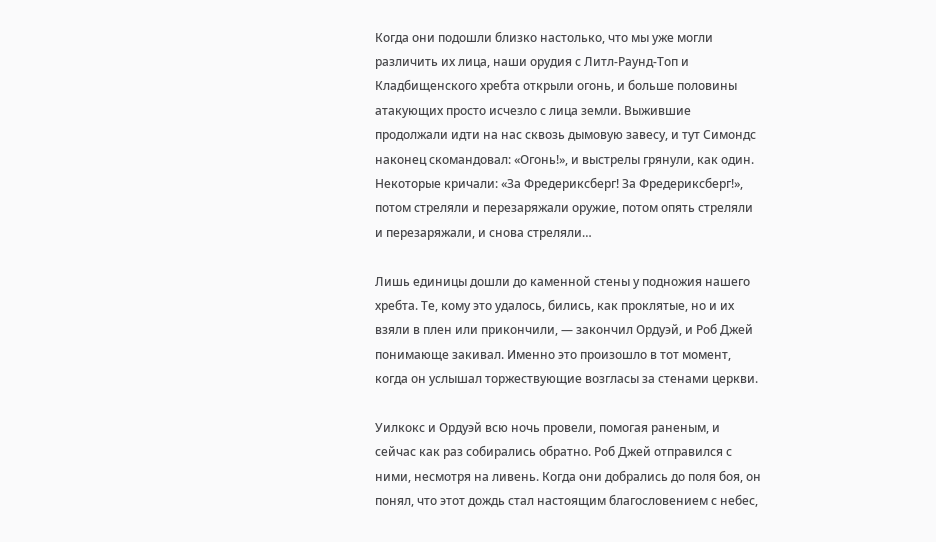Когда они подошли близко настолько, что мы уже могли различить их лица, наши орудия с Литл-Раунд-Топ и Кладбищенского хребта открыли огонь, и больше половины атакующих просто исчезло с лица земли. Выжившие продолжали идти на нас сквозь дымовую завесу, и тут Симондс наконец скомандовал: «Огонь!», и выстрелы грянули, как один. Некоторые кричали: «За Фредериксберг! За Фредериксберг!», потом стреляли и перезаряжали оружие, потом опять стреляли и перезаряжали, и снова стреляли…

Лишь единицы дошли до каменной стены у подножия нашего хребта. Те, кому это удалось, бились, как проклятые, но и их взяли в плен или прикончили, — закончил Ордуэй, и Роб Джей понимающе закивал. Именно это произошло в тот момент, когда он услышал торжествующие возгласы за стенами церкви.

Уилкокс и Ордуэй всю ночь провели, помогая раненым, и сейчас как раз собирались обратно. Роб Джей отправился с ними, несмотря на ливень. Когда они добрались до поля боя, он понял, что этот дождь стал настоящим благословением с небес,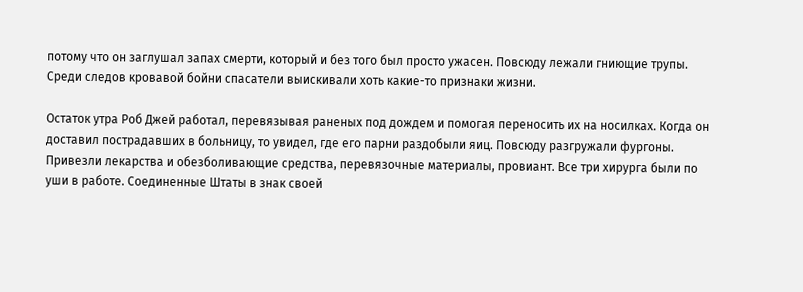потому что он заглушал запах смерти, который и без того был просто ужасен. Повсюду лежали гниющие трупы. Среди следов кровавой бойни спасатели выискивали хоть какие-то признаки жизни.

Остаток утра Роб Джей работал, перевязывая раненых под дождем и помогая переносить их на носилках. Когда он доставил пострадавших в больницу, то увидел, где его парни раздобыли яиц. Повсюду разгружали фургоны. Привезли лекарства и обезболивающие средства, перевязочные материалы, провиант. Все три хирурга были по уши в работе. Соединенные Штаты в знак своей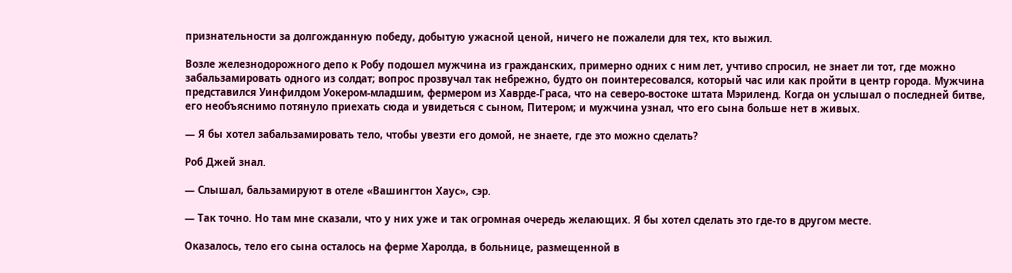признательности за долгожданную победу, добытую ужасной ценой, ничего не пожалели для тех, кто выжил.

Возле железнодорожного депо к Робу подошел мужчина из гражданских, примерно одних с ним лет, учтиво спросил, не знает ли тот, где можно забальзамировать одного из солдат; вопрос прозвучал так небрежно, будто он поинтересовался, который час или как пройти в центр города. Мужчина представился Уинфилдом Уокером-младшим, фермером из Хаврде-Граса, что на северо-востоке штата Мэриленд. Когда он услышал о последней битве, его необъяснимо потянуло приехать сюда и увидеться с сыном, Питером; и мужчина узнал, что его сына больше нет в живых.

— Я бы хотел забальзамировать тело, чтобы увезти его домой, не знаете, где это можно сделать?

Роб Джей знал.

— Слышал, бальзамируют в отеле «Вашингтон Хаус», сэр.

— Так точно. Но там мне сказали, что у них уже и так огромная очередь желающих. Я бы хотел сделать это где-то в другом месте.

Оказалось, тело его сына осталось на ферме Харолда, в больнице, размещенной в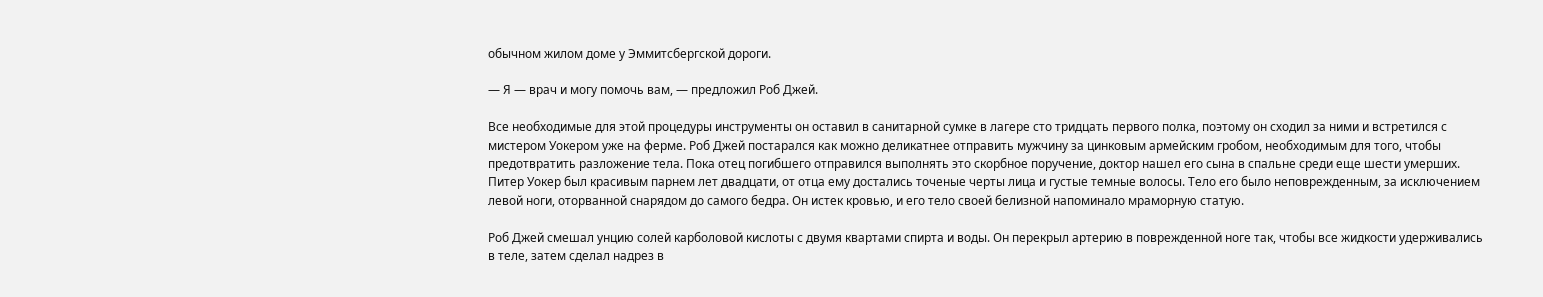обычном жилом доме у Эммитсбергской дороги.

— Я — врач и могу помочь вам, — предложил Роб Джей.

Все необходимые для этой процедуры инструменты он оставил в санитарной сумке в лагере сто тридцать первого полка, поэтому он сходил за ними и встретился с мистером Уокером уже на ферме. Роб Джей постарался как можно деликатнее отправить мужчину за цинковым армейским гробом, необходимым для того, чтобы предотвратить разложение тела. Пока отец погибшего отправился выполнять это скорбное поручение, доктор нашел его сына в спальне среди еще шести умерших. Питер Уокер был красивым парнем лет двадцати, от отца ему достались точеные черты лица и густые темные волосы. Тело его было неповрежденным, за исключением левой ноги, оторванной снарядом до самого бедра. Он истек кровью, и его тело своей белизной напоминало мраморную статую.

Роб Джей смешал унцию солей карболовой кислоты с двумя квартами спирта и воды. Он перекрыл артерию в поврежденной ноге так, чтобы все жидкости удерживались в теле, затем сделал надрез в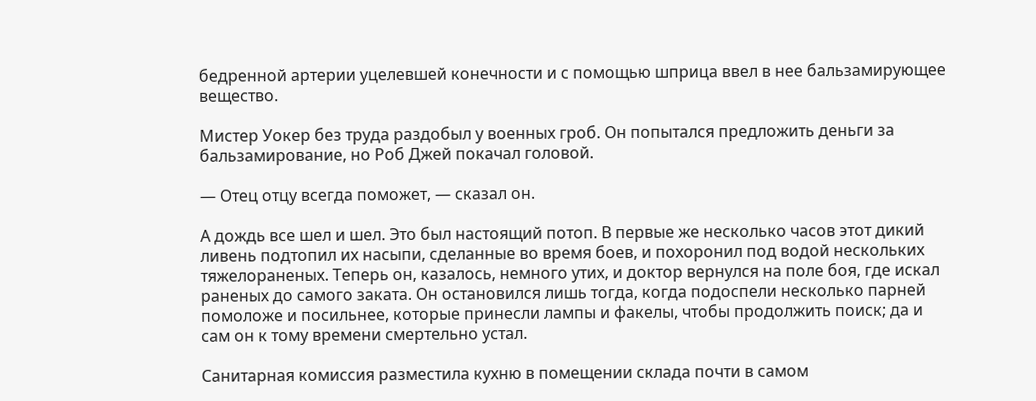бедренной артерии уцелевшей конечности и с помощью шприца ввел в нее бальзамирующее вещество.

Мистер Уокер без труда раздобыл у военных гроб. Он попытался предложить деньги за бальзамирование, но Роб Джей покачал головой.

— Отец отцу всегда поможет, — сказал он.

А дождь все шел и шел. Это был настоящий потоп. В первые же несколько часов этот дикий ливень подтопил их насыпи, сделанные во время боев, и похоронил под водой нескольких тяжелораненых. Теперь он, казалось, немного утих, и доктор вернулся на поле боя, где искал раненых до самого заката. Он остановился лишь тогда, когда подоспели несколько парней помоложе и посильнее, которые принесли лампы и факелы, чтобы продолжить поиск; да и сам он к тому времени смертельно устал.

Санитарная комиссия разместила кухню в помещении склада почти в самом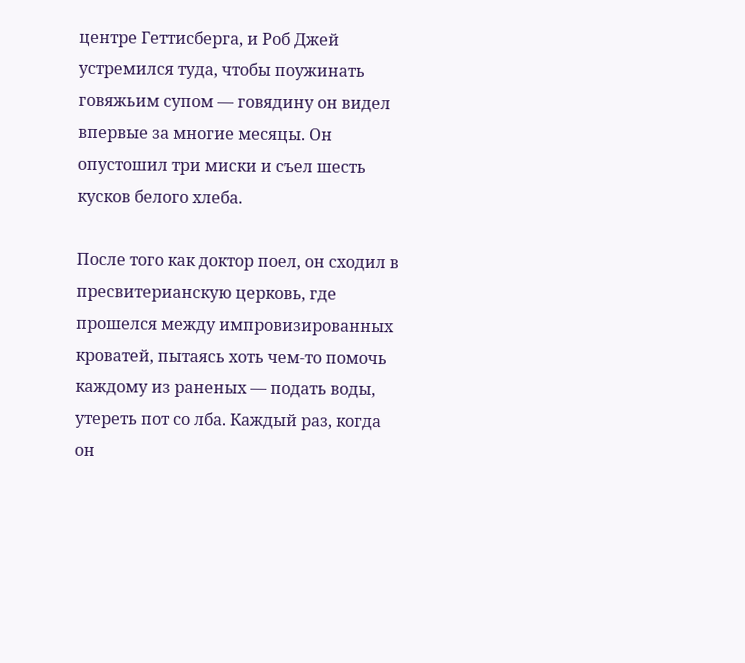центре Геттисберга, и Роб Джей устремился туда, чтобы поужинать говяжьим супом — говядину он видел впервые за многие месяцы. Он опустошил три миски и съел шесть кусков белого хлеба.

После того как доктор поел, он сходил в пресвитерианскую церковь, где прошелся между импровизированных кроватей, пытаясь хоть чем-то помочь каждому из раненых — подать воды, утереть пот со лба. Каждый раз, когда он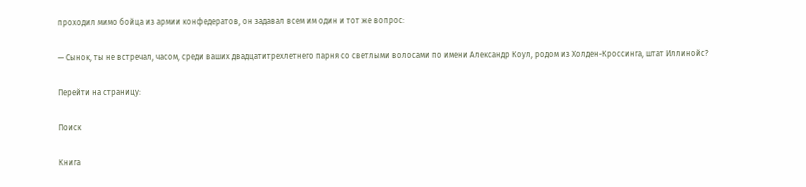проходил мимо бойца из армии конфедератов, он задавал всем им один и тот же вопрос:

— Сынок, ты не встречал, часом, среди ваших двадцатитрехлетнего парня со светлыми волосами по имени Александр Коул, родом из Холден-Кроссинга, штат Иллинойс?

Перейти на страницу:

Поиск

Книга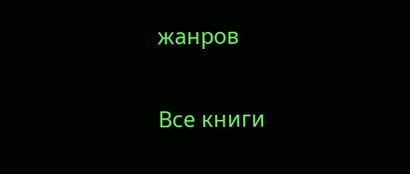жанров

Все книги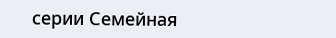серии Семейная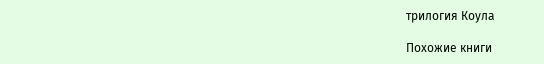трилогия Коула

Похожие книги